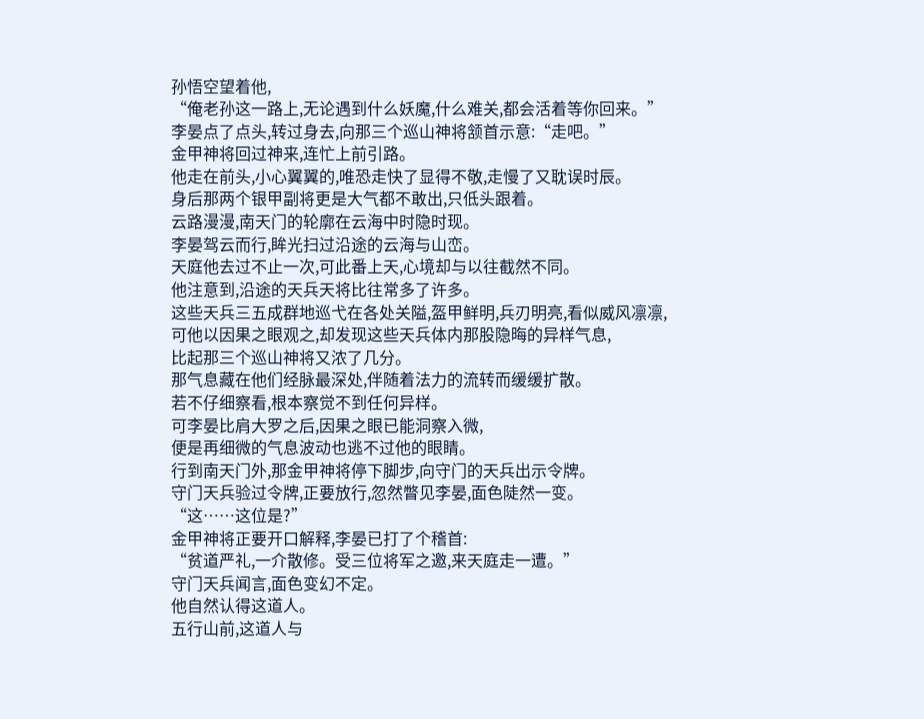孙悟空望着他,
“俺老孙这一路上,无论遇到什么妖魔,什么难关,都会活着等你回来。”
李晏点了点头,转过身去,向那三个巡山神将颔首示意:“走吧。”
金甲神将回过神来,连忙上前引路。
他走在前头,小心翼翼的,唯恐走快了显得不敬,走慢了又耽误时辰。
身后那两个银甲副将更是大气都不敢出,只低头跟着。
云路漫漫,南天门的轮廓在云海中时隐时现。
李晏驾云而行,眸光扫过沿途的云海与山峦。
天庭他去过不止一次,可此番上天,心境却与以往截然不同。
他注意到,沿途的天兵天将比往常多了许多。
这些天兵三五成群地巡弋在各处关隘,盔甲鲜明,兵刃明亮,看似威风凛凛,
可他以因果之眼观之,却发现这些天兵体内那股隐晦的异样气息,
比起那三个巡山神将又浓了几分。
那气息藏在他们经脉最深处,伴随着法力的流转而缓缓扩散。
若不仔细察看,根本察觉不到任何异样。
可李晏比肩大罗之后,因果之眼已能洞察入微,
便是再细微的气息波动也逃不过他的眼睛。
行到南天门外,那金甲神将停下脚步,向守门的天兵出示令牌。
守门天兵验过令牌,正要放行,忽然瞥见李晏,面色陡然一变。
“这……这位是?”
金甲神将正要开口解释,李晏已打了个稽首:
“贫道严礼,一介散修。受三位将军之邀,来天庭走一遭。”
守门天兵闻言,面色变幻不定。
他自然认得这道人。
五行山前,这道人与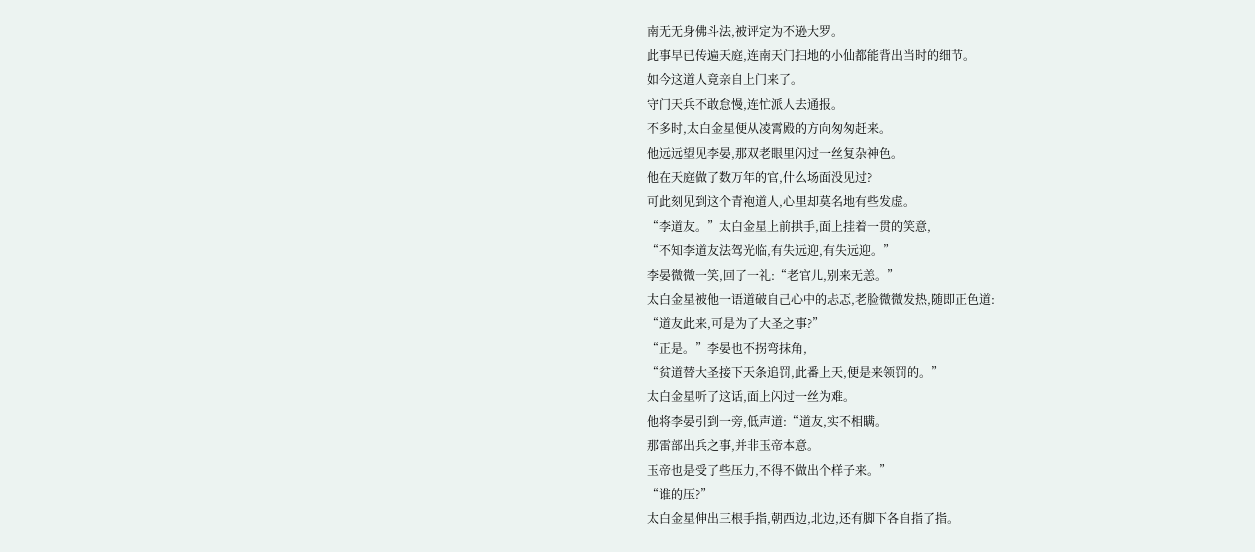南无无身佛斗法,被评定为不逊大罗。
此事早已传遍天庭,连南天门扫地的小仙都能背出当时的细节。
如今这道人竟亲自上门来了。
守门天兵不敢怠慢,连忙派人去通报。
不多时,太白金星便从凌霄殿的方向匆匆赶来。
他远远望见李晏,那双老眼里闪过一丝复杂神色。
他在天庭做了数万年的官,什么场面没见过?
可此刻见到这个青袍道人,心里却莫名地有些发虚。
“李道友。”太白金星上前拱手,面上挂着一贯的笑意,
“不知李道友法驾光临,有失远迎,有失远迎。”
李晏微微一笑,回了一礼:“老官儿,别来无恙。”
太白金星被他一语道破自己心中的忐忑,老脸微微发热,随即正色道:
“道友此来,可是为了大圣之事?”
“正是。”李晏也不拐弯抹角,
“贫道替大圣接下天条追罚,此番上天,便是来领罚的。”
太白金星听了这话,面上闪过一丝为难。
他将李晏引到一旁,低声道:“道友,实不相瞒。
那雷部出兵之事,并非玉帝本意。
玉帝也是受了些压力,不得不做出个样子来。”
“谁的压?”
太白金星伸出三根手指,朝西边,北边,还有脚下各自指了指。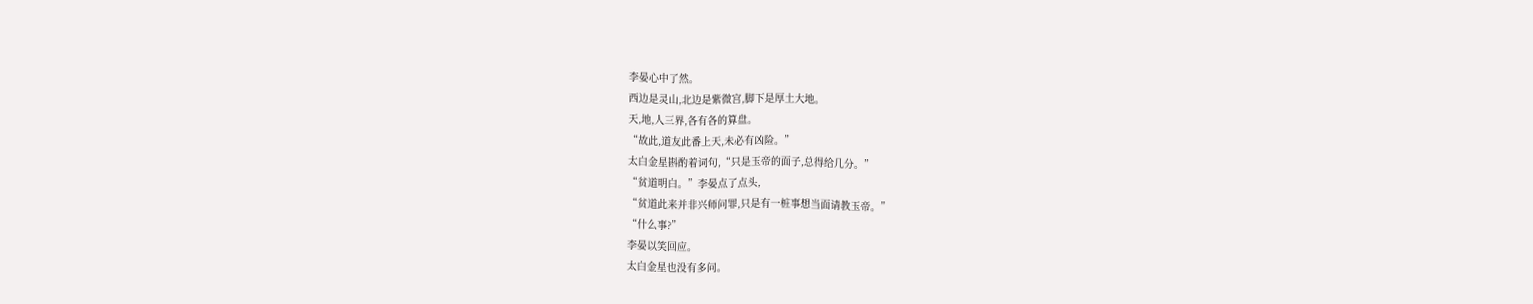李晏心中了然。
西边是灵山,北边是紫微宫,脚下是厚土大地。
天,地,人三界,各有各的算盘。
“故此,道友此番上天,未必有凶险。”
太白金星斟酌着词句,“只是玉帝的面子,总得给几分。”
“贫道明白。”李晏点了点头,
“贫道此来并非兴师问罪,只是有一桩事想当面请教玉帝。”
“什么事?”
李晏以笑回应。
太白金星也没有多问。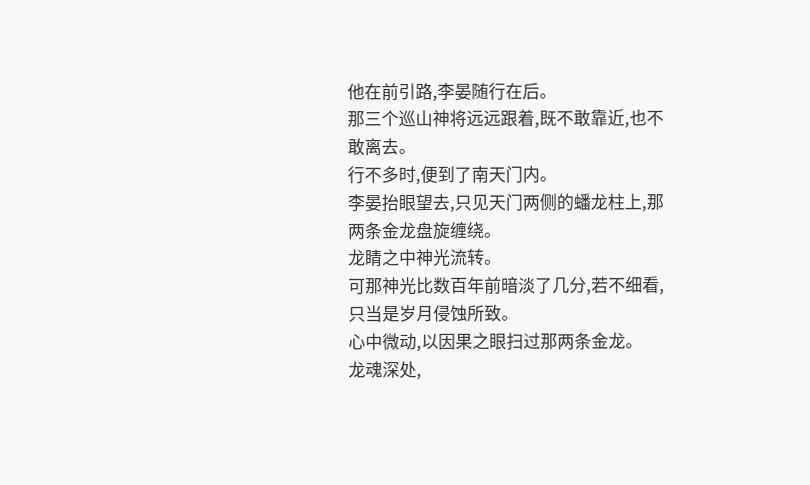他在前引路,李晏随行在后。
那三个巡山神将远远跟着,既不敢靠近,也不敢离去。
行不多时,便到了南天门内。
李晏抬眼望去,只见天门两侧的蟠龙柱上,那两条金龙盘旋缠绕。
龙睛之中神光流转。
可那神光比数百年前暗淡了几分,若不细看,只当是岁月侵蚀所致。
心中微动,以因果之眼扫过那两条金龙。
龙魂深处,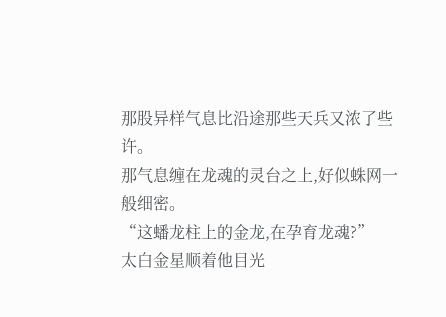那股异样气息比沿途那些天兵又浓了些许。
那气息缠在龙魂的灵台之上,好似蛛网一般细密。
“这蟠龙柱上的金龙,在孕育龙魂?”
太白金星顺着他目光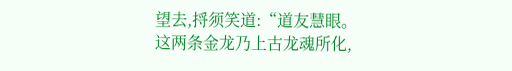望去,捋须笑道:“道友慧眼。
这两条金龙乃上古龙魂所化,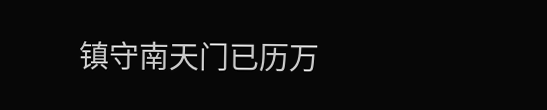镇守南天门已历万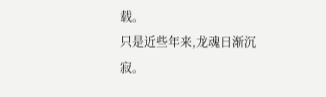载。
只是近些年来,龙魂日渐沉寂。